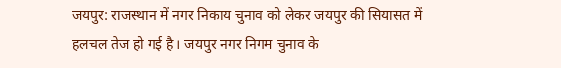जयपुर: राजस्थान में नगर निकाय चुनाव को लेकर जयपुर की सियासत में हलचल तेज हो गई है। जयपुर नगर निगम चुनाव के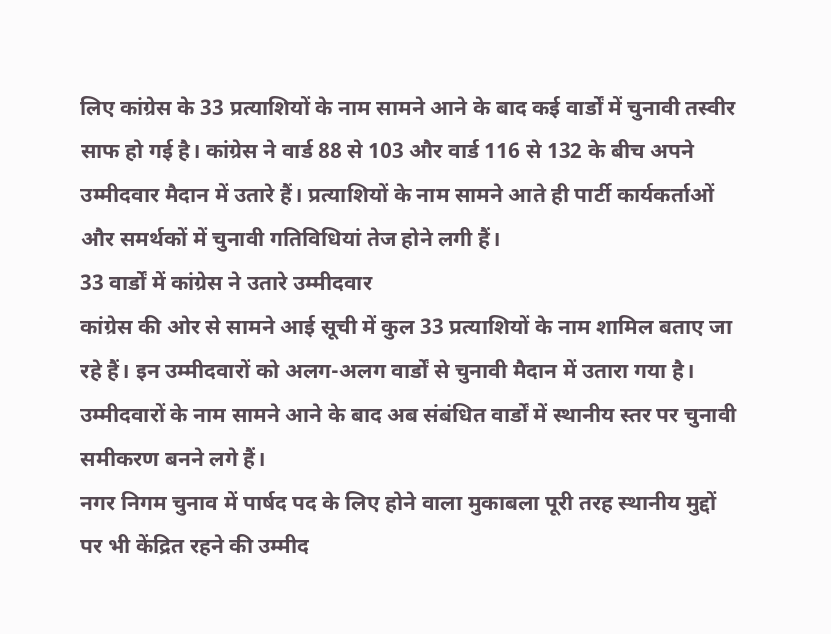लिए कांग्रेस के 33 प्रत्याशियों के नाम सामने आने के बाद कई वार्डों में चुनावी तस्वीर साफ हो गई है। कांग्रेस ने वार्ड 88 से 103 और वार्ड 116 से 132 के बीच अपने उम्मीदवार मैदान में उतारे हैं। प्रत्याशियों के नाम सामने आते ही पार्टी कार्यकर्ताओं और समर्थकों में चुनावी गतिविधियां तेज होने लगी हैं।
33 वार्डों में कांग्रेस ने उतारे उम्मीदवार
कांग्रेस की ओर से सामने आई सूची में कुल 33 प्रत्याशियों के नाम शामिल बताए जा रहे हैं। इन उम्मीदवारों को अलग-अलग वार्डों से चुनावी मैदान में उतारा गया है। उम्मीदवारों के नाम सामने आने के बाद अब संबंधित वार्डों में स्थानीय स्तर पर चुनावी समीकरण बनने लगे हैं।
नगर निगम चुनाव में पार्षद पद के लिए होने वाला मुकाबला पूरी तरह स्थानीय मुद्दों पर भी केंद्रित रहने की उम्मीद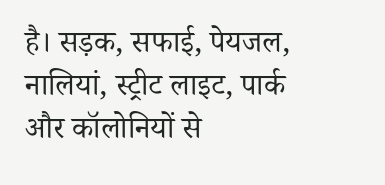है। सड़क, सफाई, पेयजल, नालियां, स्ट्रीट लाइट, पार्क और कॉलोनियों से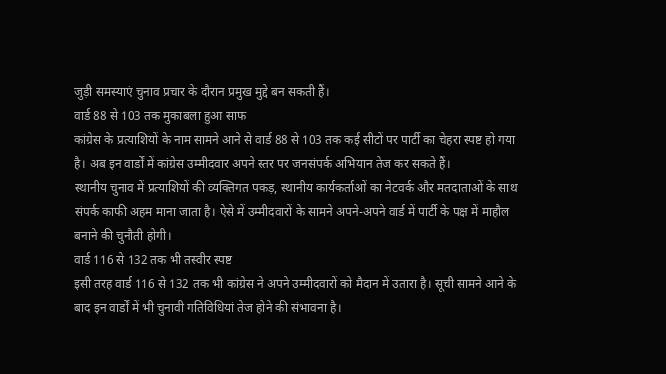जुड़ी समस्याएं चुनाव प्रचार के दौरान प्रमुख मुद्दे बन सकती हैं।
वार्ड 88 से 103 तक मुकाबला हुआ साफ
कांग्रेस के प्रत्याशियों के नाम सामने आने से वार्ड 88 से 103 तक कई सीटों पर पार्टी का चेहरा स्पष्ट हो गया है। अब इन वार्डों में कांग्रेस उम्मीदवार अपने स्तर पर जनसंपर्क अभियान तेज कर सकते हैं।
स्थानीय चुनाव में प्रत्याशियों की व्यक्तिगत पकड़, स्थानीय कार्यकर्ताओं का नेटवर्क और मतदाताओं के साथ संपर्क काफी अहम माना जाता है। ऐसे में उम्मीदवारों के सामने अपने-अपने वार्ड में पार्टी के पक्ष में माहौल बनाने की चुनौती होगी।
वार्ड 116 से 132 तक भी तस्वीर स्पष्ट
इसी तरह वार्ड 116 से 132 तक भी कांग्रेस ने अपने उम्मीदवारों को मैदान में उतारा है। सूची सामने आने के बाद इन वार्डों में भी चुनावी गतिविधियां तेज होने की संभावना है।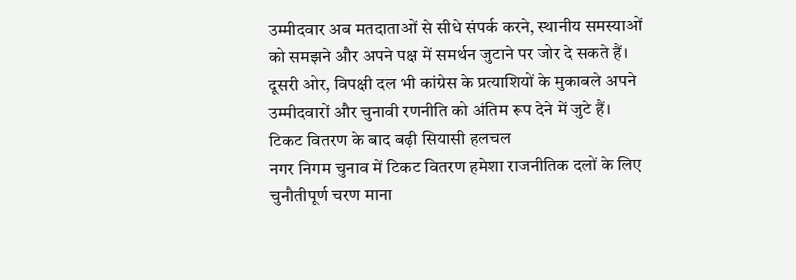उम्मीदवार अब मतदाताओं से सीधे संपर्क करने, स्थानीय समस्याओं को समझने और अपने पक्ष में समर्थन जुटाने पर जोर दे सकते हैं। दूसरी ओर, विपक्षी दल भी कांग्रेस के प्रत्याशियों के मुकाबले अपने उम्मीदवारों और चुनावी रणनीति को अंतिम रूप देने में जुटे हैं।
टिकट वितरण के बाद बढ़ी सियासी हलचल
नगर निगम चुनाव में टिकट वितरण हमेशा राजनीतिक दलों के लिए चुनौतीपूर्ण चरण माना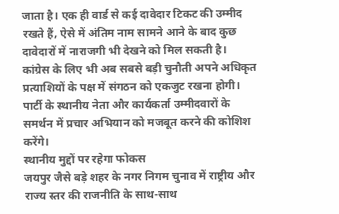जाता है। एक ही वार्ड से कई दावेदार टिकट की उम्मीद रखते हैं, ऐसे में अंतिम नाम सामने आने के बाद कुछ दावेदारों में नाराजगी भी देखने को मिल सकती है।
कांग्रेस के लिए भी अब सबसे बड़ी चुनौती अपने अधिकृत प्रत्याशियों के पक्ष में संगठन को एकजुट रखना होगी। पार्टी के स्थानीय नेता और कार्यकर्ता उम्मीदवारों के समर्थन में प्रचार अभियान को मजबूत करने की कोशिश करेंगे।
स्थानीय मुद्दों पर रहेगा फोकस
जयपुर जैसे बड़े शहर के नगर निगम चुनाव में राष्ट्रीय और राज्य स्तर की राजनीति के साथ-साथ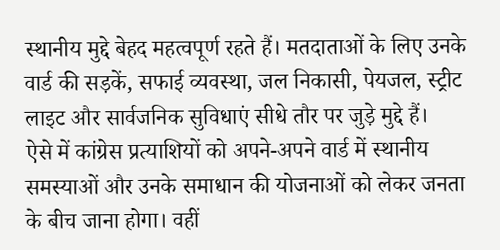स्थानीय मुद्दे बेहद महत्वपूर्ण रहते हैं। मतदाताओं के लिए उनके वार्ड की सड़कें, सफाई व्यवस्था, जल निकासी, पेयजल, स्ट्रीट लाइट और सार्वजनिक सुविधाएं सीधे तौर पर जुड़े मुद्दे हैं।
ऐसे में कांग्रेस प्रत्याशियों को अपने-अपने वार्ड में स्थानीय समस्याओं और उनके समाधान की योजनाओं को लेकर जनता के बीच जाना होगा। वहीं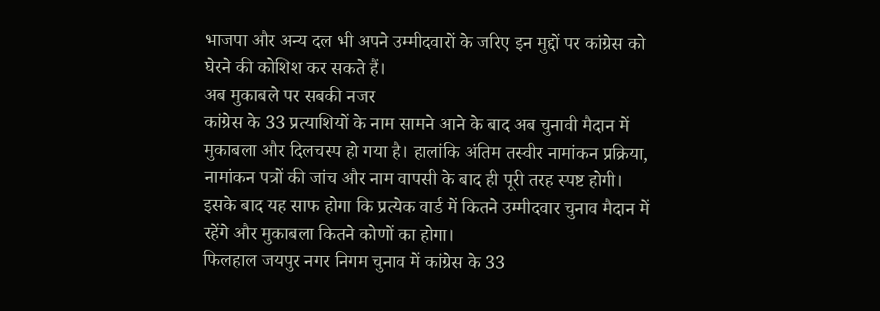भाजपा और अन्य दल भी अपने उम्मीदवारों के जरिए इन मुद्दों पर कांग्रेस को घेरने की कोशिश कर सकते हैं।
अब मुकाबले पर सबकी नजर
कांग्रेस के 33 प्रत्याशियों के नाम सामने आने के बाद अब चुनावी मैदान में मुकाबला और दिलचस्प हो गया है। हालांकि अंतिम तस्वीर नामांकन प्रक्रिया, नामांकन पत्रों की जांच और नाम वापसी के बाद ही पूरी तरह स्पष्ट होगी।
इसके बाद यह साफ होगा कि प्रत्येक वार्ड में कितने उम्मीदवार चुनाव मैदान में रहेंगे और मुकाबला कितने कोणों का होगा।
फिलहाल जयपुर नगर निगम चुनाव में कांग्रेस के 33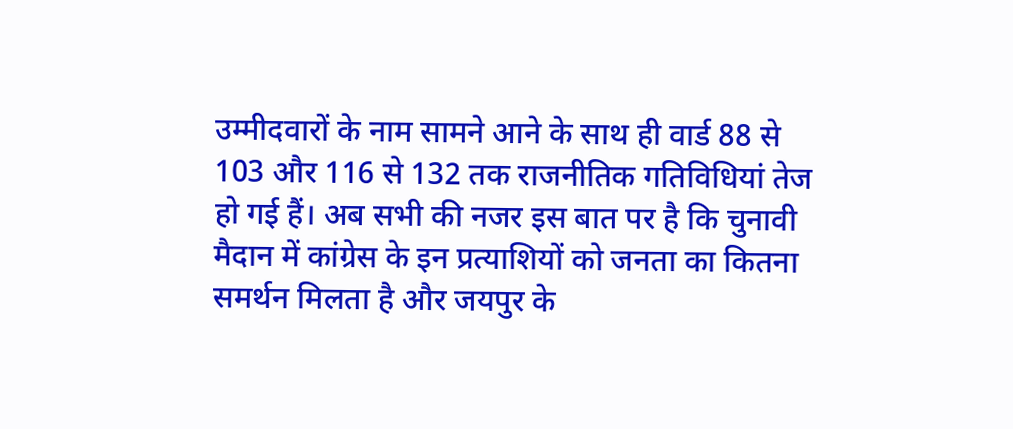उम्मीदवारों के नाम सामने आने के साथ ही वार्ड 88 से 103 और 116 से 132 तक राजनीतिक गतिविधियां तेज हो गई हैं। अब सभी की नजर इस बात पर है कि चुनावी मैदान में कांग्रेस के इन प्रत्याशियों को जनता का कितना समर्थन मिलता है और जयपुर के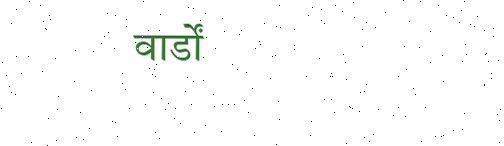वार्डों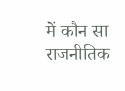में कौन सा राजनीतिक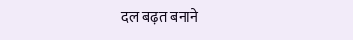दल बढ़त बनाने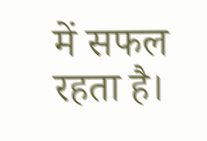में सफल रहता है।